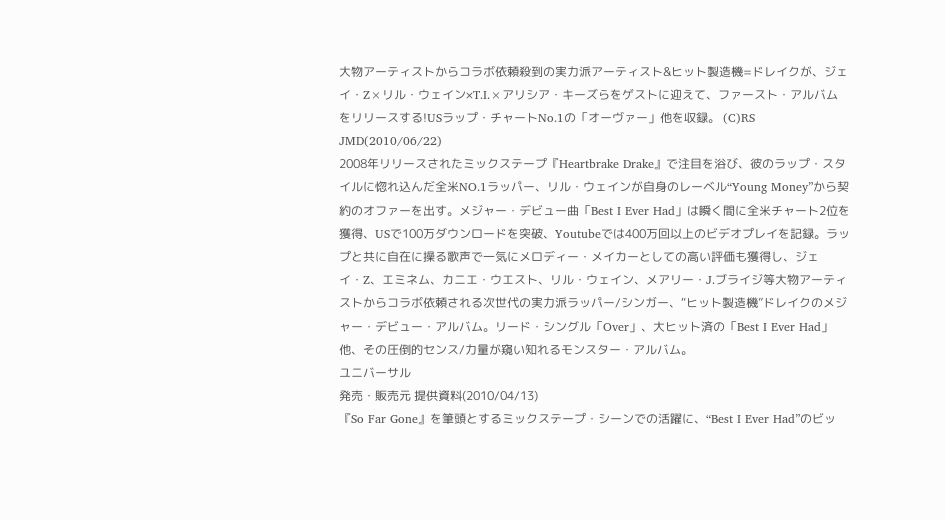大物アーティストからコラボ依頼殺到の実力派アーティスト&ヒット製造機=ドレイクが、ジェイ・Z×リル・ウェイン×T.I.×アリシア・キーズらをゲストに迎えて、ファースト・アルバムをリリースする!USラップ・チャートNo.1の「オーヴァー」他を収録。 (C)RS
JMD(2010/06/22)
2008年リリースされたミックステープ『Heartbrake Drake』で注目を浴び、彼のラップ・スタイルに惚れ込んだ全米NO.1ラッパー、リル・ウェインが自身のレーベル“Young Money”から契約のオファーを出す。メジャー・デビュー曲「Best I Ever Had」は瞬く間に全米チャート2位を獲得、USで100万ダウンロードを突破、Youtubeでは400万回以上のビデオプレイを記録。ラップと共に自在に操る歌声で一気にメロディー・メイカーとしての高い評価も獲得し、ジェイ・Z、エミネム、カニエ・ウエスト、リル・ウェイン、メアリー・J.ブライジ等大物アーティストからコラボ依頼される次世代の実力派ラッパー/シンガー、“ヒット製造機”ドレイクのメジャー・デビュー・アルバム。リード・シングル「Over」、大ヒット済の「Best I Ever Had」他、その圧倒的センス/力量が窺い知れるモンスター・アルバム。
ユニバーサル
発売・販売元 提供資料(2010/04/13)
『So Far Gone』を筆頭とするミックステープ・シーンでの活躍に、“Best I Ever Had”のビッ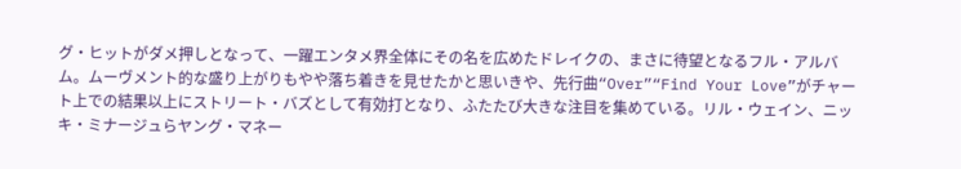グ・ヒットがダメ押しとなって、一躍エンタメ界全体にその名を広めたドレイクの、まさに待望となるフル・アルバム。ムーヴメント的な盛り上がりもやや落ち着きを見せたかと思いきや、先行曲“Over”“Find Your Love”がチャート上での結果以上にストリート・バズとして有効打となり、ふたたび大きな注目を集めている。リル・ウェイン、ニッキ・ミナージュらヤング・マネー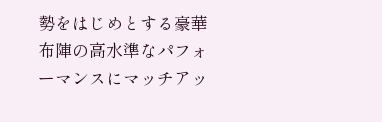勢をはじめとする豪華布陣の高水準なパフォーマンスにマッチアッ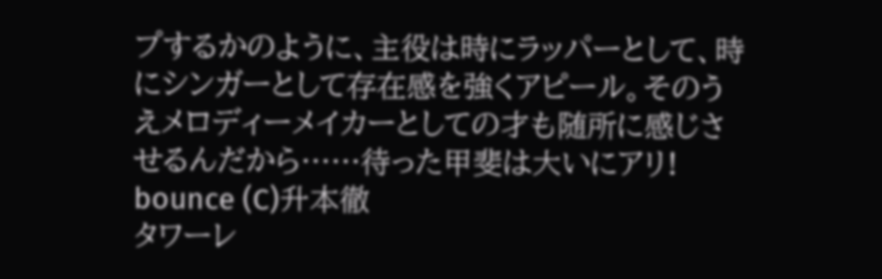プするかのように、主役は時にラッパーとして、時にシンガーとして存在感を強くアピール。そのうえメロディーメイカーとしての才も随所に感じさせるんだから……待った甲斐は大いにアリ!
bounce (C)升本徹
タワーレ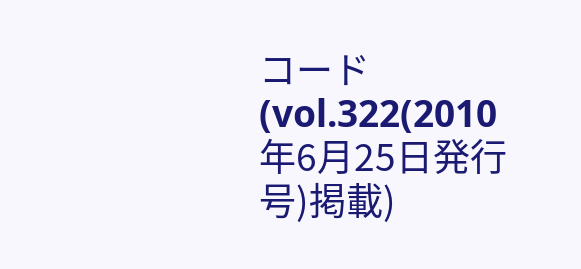コード(vol.322(2010年6月25日発行号)掲載)